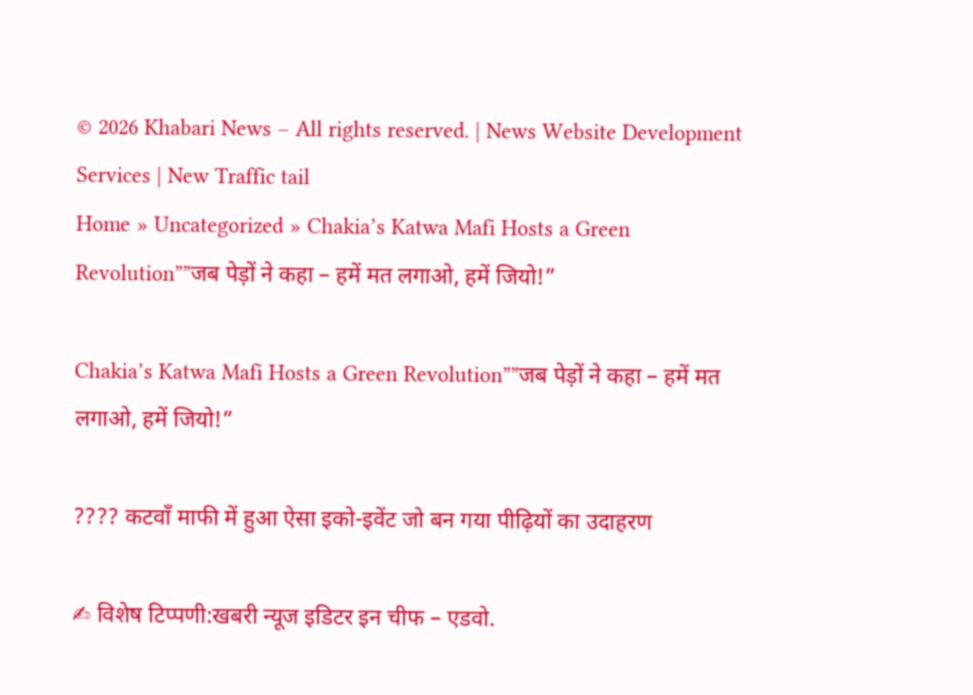© 2026 Khabari News – All rights reserved. | News Website Development Services | New Traffic tail
Home » Uncategorized » Chakia’s Katwa Mafi Hosts a Green Revolution””जब पेड़ों ने कहा – हमें मत लगाओ, हमें जियो!”

Chakia’s Katwa Mafi Hosts a Green Revolution””जब पेड़ों ने कहा – हमें मत लगाओ, हमें जियो!”

???? कटवाँ माफी में हुआ ऐसा इको-इवेंट जो बन गया पीढ़ियों का उदाहरण

✍ विशेष टिप्पणी:खबरी न्यूज इडिटर इन चीफ – एडवो.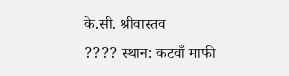के.सी. श्रीवास्तव
???? स्थान: कटवाँ माफी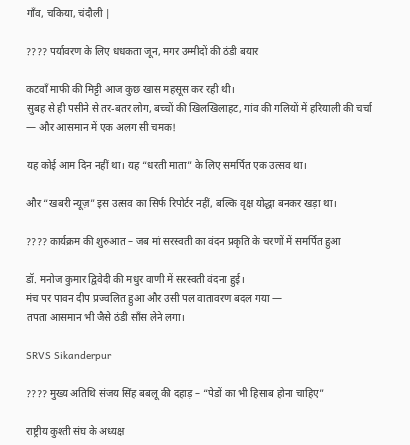गाँव, चकिया, चंदौली |

???? पर्यावरण के लिए धधकता जून, मगर उम्मीदों की ठंडी बयार

कटवाँ माफी की मिट्टी आज कुछ खास महसूस कर रही थी।
सुबह से ही पसीने से तर-बतर लोग, बच्चों की खिलखिलाहट, गांव की गलियों में हरियाली की चर्चा — और आसमान में एक अलग सी चमक!

यह कोई आम दिन नहीं था। यह “धरती माता” के लिए समर्पित एक उत्सव था।

और “खबरी न्यूज़” इस उत्सव का सिर्फ रिपोर्टर नहीं, बल्कि वृक्ष योद्धा बनकर खड़ा था।

???? कार्यक्रम की शुरुआत – जब मां सरस्वती का वंदन प्रकृति के चरणों में समर्पित हुआ

डॉ. मनोज कुमार द्विवेदी की मधुर वाणी में सरस्वती वंदना हुई।
मंच पर पावन दीप प्रज्वलित हुआ और उसी पल वातावरण बदल गया —
तपता आसमान भी जैसे ठंडी साँस लेने लगा।

SRVS Sikanderpur

???? मुख्य अतिथि संजय सिंह बबलू की दहाड़ – “पेडों का भी हिसाब होना चाहिए”

राष्ट्रीय कुश्ती संघ के अध्यक्ष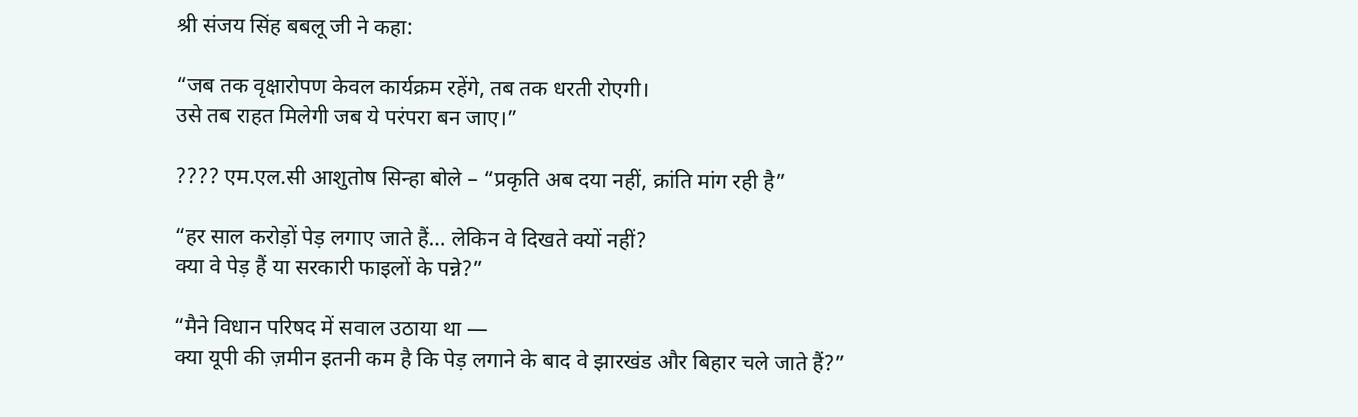श्री संजय सिंह बबलू जी ने कहा:

“जब तक वृक्षारोपण केवल कार्यक्रम रहेंगे, तब तक धरती रोएगी।
उसे तब राहत मिलेगी जब ये परंपरा बन जाए।”

???? एम.एल.सी आशुतोष सिन्हा बोले – “प्रकृति अब दया नहीं, क्रांति मांग रही है”

“हर साल करोड़ों पेड़ लगाए जाते हैं… लेकिन वे दिखते क्यों नहीं?
क्या वे पेड़ हैं या सरकारी फाइलों के पन्ने?”

“मैने विधान परिषद में सवाल उठाया था —
क्या यूपी की ज़मीन इतनी कम है कि पेड़ लगाने के बाद वे झारखंड और बिहार चले जाते हैं?”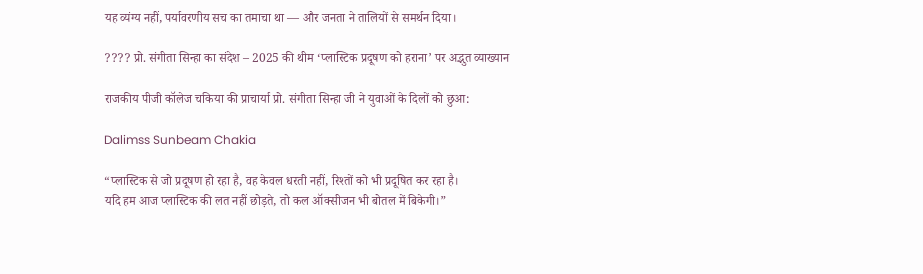यह व्यंग्य नहीं, पर्यावरणीय सच का तमाचा था — और जनता ने तालियों से समर्थन दिया।

???? प्रो. संगीता सिन्हा का संदेश – 2025 की थीम ‘प्लास्टिक प्रदूषण को हराना’ पर अद्भुत व्याख्यान

राजकीय पीजी कॉलेज चकिया की प्राचार्या प्रो. संगीता सिन्हा जी ने युवाओं के दिलों को छुआ:

Dalimss Sunbeam Chakia

“प्लास्टिक से जो प्रदूषण हो रहा है, वह केवल धरती नहीं, रिश्तों को भी प्रदूषित कर रहा है।
यदि हम आज प्लास्टिक की लत नहीं छोड़ते, तो कल ऑक्सीजन भी बोतल में बिकेगी।”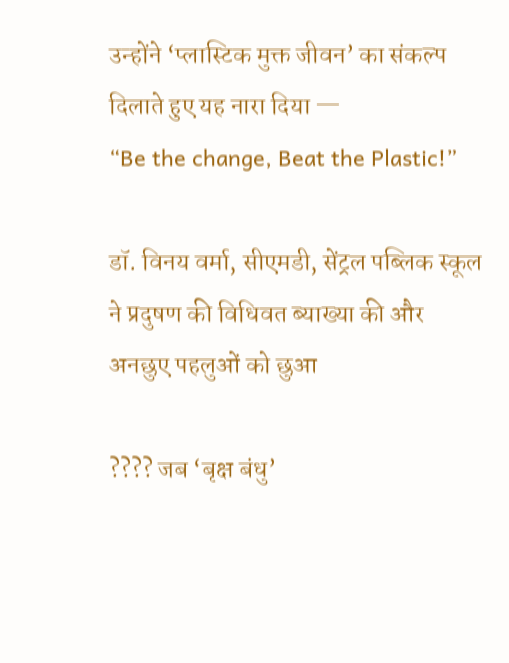उन्होंने ‘प्लास्टिक मुक्त जीवन’ का संकल्प दिलाते हुए यह नारा दिया —
“Be the change, Beat the Plastic!”

डॉ. विनय वर्मा, सीएमडी, सेंट्रल पब्लिक स्कूल ने प्रदुषण की विधिवत ब्याख्या की और अनछुए पहलुओं को छुआ

???? जब ‘बृक्ष बंधु’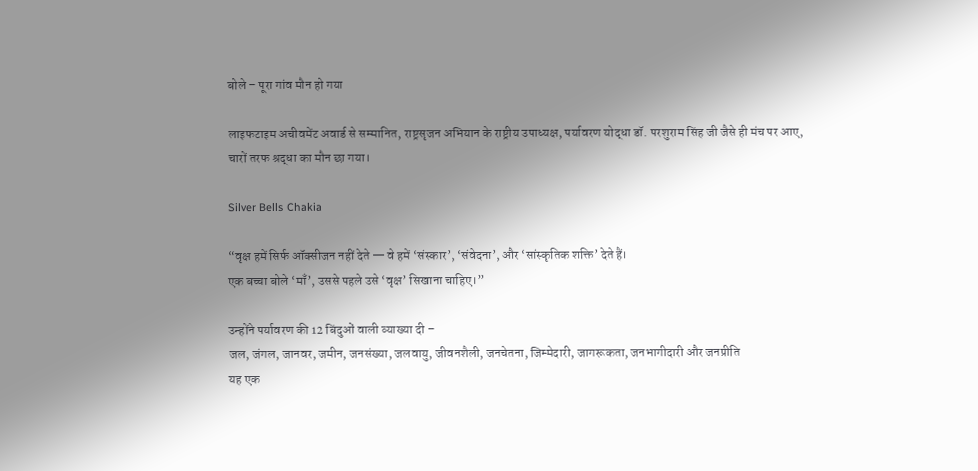बोले – पूरा गांव मौन हो गया

लाइफटाइम अचीवमेंट अवार्ड से सम्मानित, राष्ट्रसृजन अभियान के राष्ट्रीय उपाध्यक्ष, पर्यावरण योद्धा डॉ. परशुराम सिंह जी जैसे ही मंच पर आए,
चारों तरफ श्रद्धा का मौन छा गया।

Silver Bells Chakia

“वृक्ष हमें सिर्फ ऑक्सीजन नहीं देते — वे हमें ‘संस्कार’, ‘संवेदना’, और ‘सांस्कृतिक शक्ति’ देते हैं।
एक बच्चा बोले ‘माँ’, उससे पहले उसे ‘वृक्ष’ सिखाना चाहिए।”

उन्होंने पर्यावरण की 12 बिंदुओं वाली व्याख्या दी –
जल, जंगल, जानवर, जमीन, जनसंख्या, जलवायु, जीवनशैली, जनचेतना, जिम्मेदारी, जागरूकता, जनभागीदारी और जनप्रीति
यह एक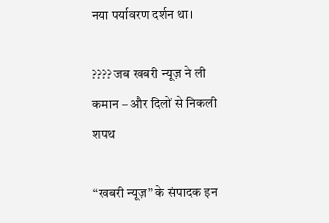नया पर्यावरण दर्शन था।

???? जब खबरी न्यूज़ ने ली कमान – और दिलों से निकली शपथ

“खबरी न्यूज़” के संपादक इन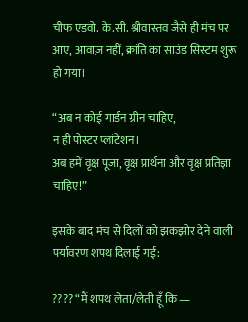चीफ एडवो. के.सी. श्रीवास्तव जैसे ही मंच पर आए, आवाज़ नहीं, क्रांति का साउंड सिस्टम शुरू हो गया।

“अब न कोई गार्डन ग्रीन चाहिए,
न ही पोस्टर प्लांटेशन।
अब हमें वृक्ष पूजा, वृक्ष प्रार्थना और वृक्ष प्रतिज्ञा चाहिए!”

इसके बाद मंच से दिलों को झकझोर देने वाली पर्यावरण शपथ दिलाई गई:

???? “मैं शपथ लेता/लेती हूँ कि —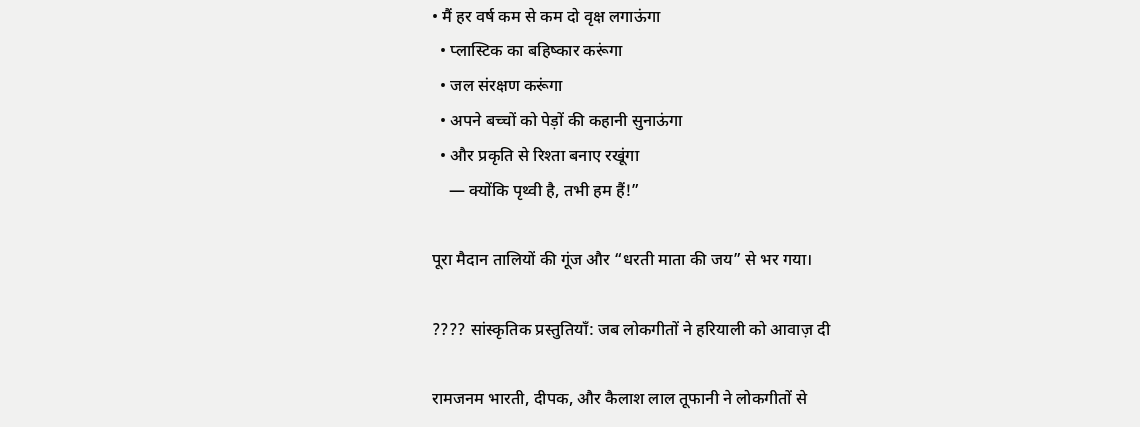• मैं हर वर्ष कम से कम दो वृक्ष लगाऊंगा
  • प्लास्टिक का बहिष्कार करूंगा
  • जल संरक्षण करूंगा
  • अपने बच्चों को पेड़ों की कहानी सुनाऊंगा
  • और प्रकृति से रिश्ता बनाए रखूंगा
    — क्योंकि पृथ्वी है, तभी हम हैं!”

पूरा मैदान तालियों की गूंज और “धरती माता की जय” से भर गया।

???? सांस्कृतिक प्रस्तुतियाँ: जब लोकगीतों ने हरियाली को आवाज़ दी

रामजनम भारती, दीपक, और कैलाश लाल तूफानी ने लोकगीतों से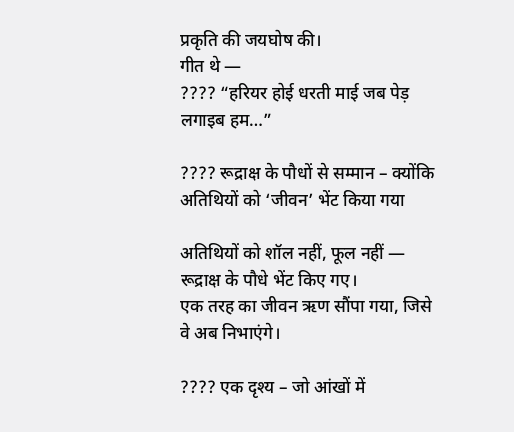प्रकृति की जयघोष की।
गीत थे —
???? “हरियर होई धरती माई जब पेड़ लगाइब हम…”

???? रूद्राक्ष के पौधों से सम्मान – क्योंकि अतिथियों को ‘जीवन’ भेंट किया गया

अतिथियों को शॉल नहीं, फूल नहीं — रूद्राक्ष के पौधे भेंट किए गए।
एक तरह का जीवन ऋण सौंपा गया, जिसे वे अब निभाएंगे।

???? एक दृश्य – जो आंखों में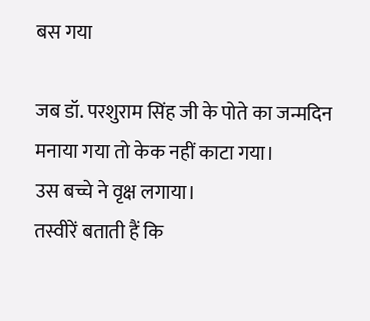बस गया

जब डॉ. परशुराम सिंह जी के पोते का जन्मदिन मनाया गया तो केक नहीं काटा गया।
उस बच्चे ने वृक्ष लगाया।
तस्वीरें बताती हैं कि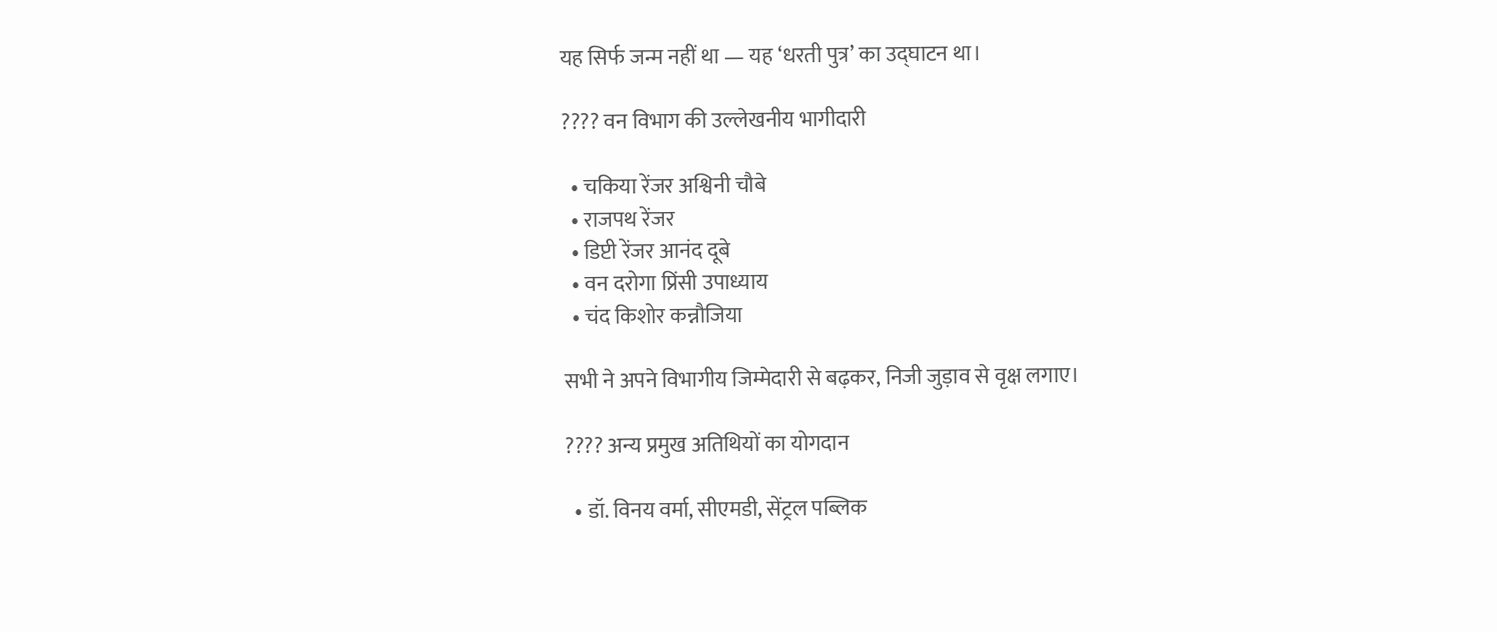यह सिर्फ जन्म नहीं था — यह ‘धरती पुत्र’ का उद्घाटन था।

???? वन विभाग की उल्लेखनीय भागीदारी

  • चकिया रेंजर अश्विनी चौबे
  • राजपथ रेंजर
  • डिप्टी रेंजर आनंद दूबे
  • वन दरोगा प्रिंसी उपाध्याय
  • चंद किशोर कन्नौजिया

सभी ने अपने विभागीय जिम्मेदारी से बढ़कर, निजी जुड़ाव से वृक्ष लगाए।

???? अन्य प्रमुख अतिथियों का योगदान

  • डॉ. विनय वर्मा, सीएमडी, सेंट्रल पब्लिक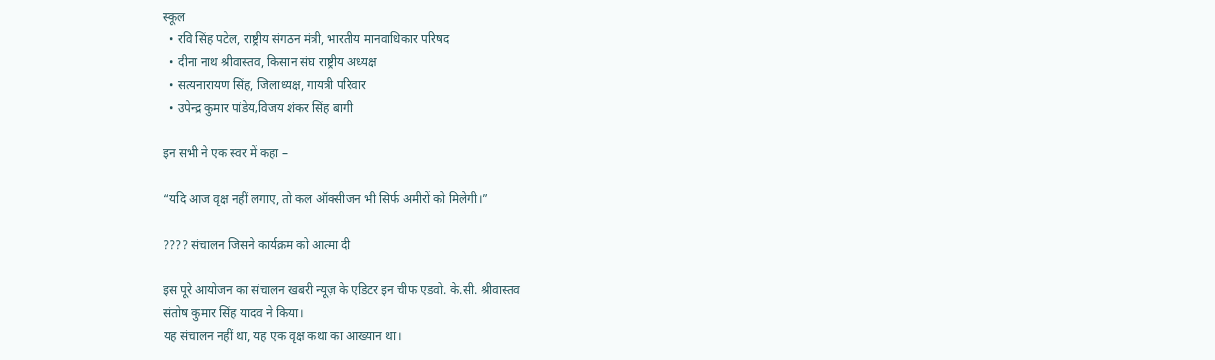स्कूल
  • रवि सिंह पटेल, राष्ट्रीय संगठन मंत्री, भारतीय मानवाधिकार परिषद
  • दीना नाथ श्रीवास्तव, किसान संघ राष्ट्रीय अध्यक्ष
  • सत्यनारायण सिंह, जिलाध्यक्ष, गायत्री परिवार
  • उपेन्द्र कुमार पांडेय‚विजय शंकर सिंह बागी

इन सभी ने एक स्वर में कहा –

“यदि आज वृक्ष नहीं लगाए, तो कल ऑक्सीजन भी सिर्फ अमीरों को मिलेगी।”

???? संचालन जिसने कार्यक्रम को आत्मा दी

इस पूरे आयोजन का संचालन खबरी न्यूज़ के एडिटर इन चीफ एडवो. के.सी. श्रीवास्तव
संतोष कुमार सिंह यादव ने किया।
यह संचालन नहीं था, यह एक वृक्ष कथा का आख्यान था।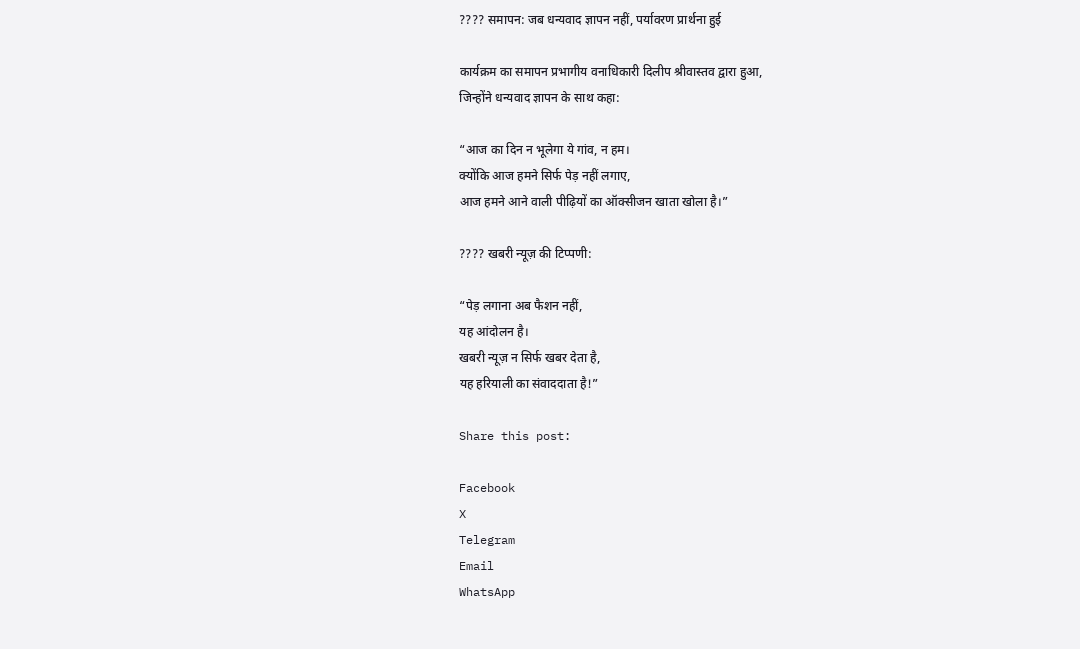???? समापन: जब धन्यवाद ज्ञापन नहीं, पर्यावरण प्रार्थना हुई

कार्यक्रम का समापन प्रभागीय वनाधिकारी दिलीप श्रीवास्तव द्वारा हुआ,
जिन्होंने धन्यवाद ज्ञापन के साथ कहा:

“आज का दिन न भूलेगा ये गांव, न हम।
क्योंकि आज हमने सिर्फ पेड़ नहीं लगाए,
आज हमने आने वाली पीढ़ियों का ऑक्सीजन खाता खोला है।”

???? खबरी न्यूज़ की टिप्पणी:

“पेड़ लगाना अब फैशन नहीं,
यह आंदोलन है।
खबरी न्यूज़ न सिर्फ खबर देता है,
यह हरियाली का संवाददाता है!”

Share this post:

Facebook
X
Telegram
Email
WhatsApp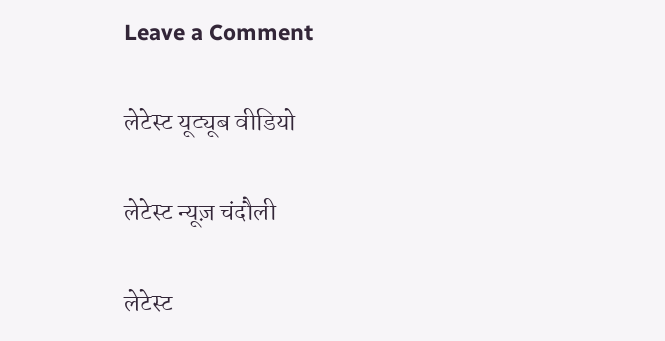Leave a Comment

लेटेस्ट यूट्यूब वीडियो

लेटेस्ट न्यूज़ चंदौली

लेटेस्ट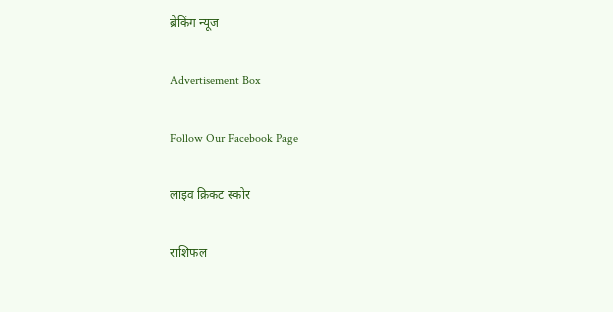ब्रेकिंग न्यूज

Advertisement Box

Follow Our Facebook Page

लाइव क्रिकट स्कोर

राशिफल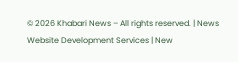© 2026 Khabari News – All rights reserved. | News Website Development Services | New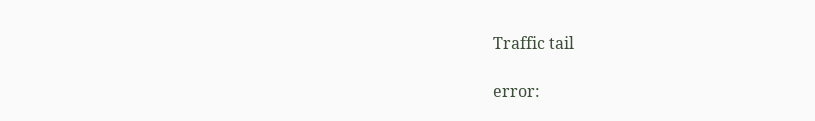Traffic tail

error: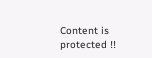Content is protected !!